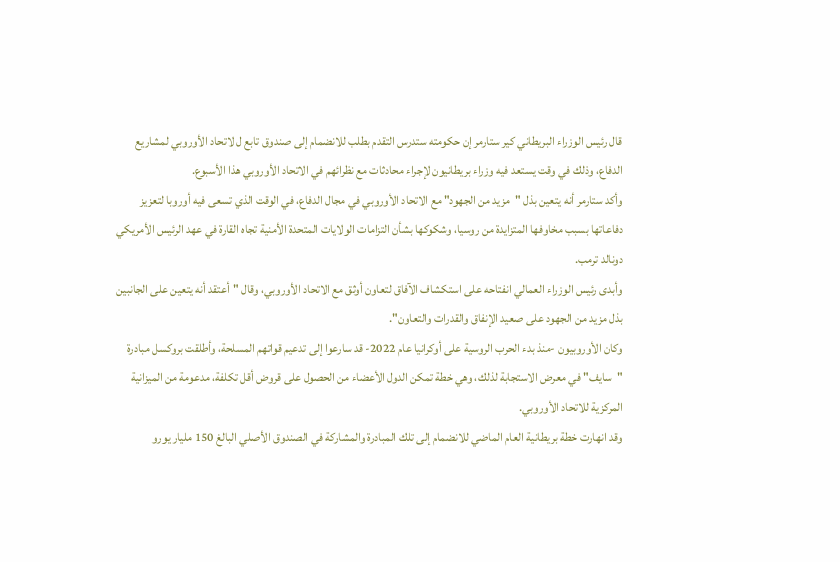قال رئيس الوزراء البريطاني كير ستارمر إن حكومته ستدرس التقدم بطلب للانضمام إلى صندوق تابع ل لاتحاد الأوروبي لمشاريع الدفاع، وذلك في وقت يستعد فيه وزراء بريطانيون لإجراء محادثات مع نظرائهم في الاتحاد الأوروبي هذا الأسبوع.
وأكد ستارمر أنه يتعين بذل "مزيد من الجهود" مع الاتحاد الأوروبي في مجال الدفاع، في الوقت الذي تسعى فيه أوروبا لتعزيز دفاعاتها بسبب مخاوفها المتزايدة من روسيا، وشكوكها بشأن التزامات الولايات المتحدة الأمنية تجاه القارة في عهد الرئيس الأمريكي دونالد ترمب.
وأبدى رئيس الوزراء العمالي انفتاحه على استكشاف الآفاق لتعاون أوثق مع الاتحاد الأوروبي، وقال "أعتقد أنه يتعين على الجانبين بذل مزيد من الجهود على صعيد الإنفاق والقدرات والتعاون".
وكان الأوروبيون -منذ بدء الحرب الروسية على أوكرانيا عام 2022- قد سارعوا إلى تدعيم قواتهم المسلحة، وأطلقت بروكسل مبادرة "سايف" في معرض الاستجابة لذلك، وهي خطة تمكن الدول الأعضاء من الحصول على قروض أقل تكلفة، مدعومة من الميزانية المركزية للاتحاد الأوروبي.
وقد انهارت خطة بريطانية العام الماضي للانضمام إلى تلك المبادرة والمشاركة في الصندوق الأصلي البالغ 150 مليار يورو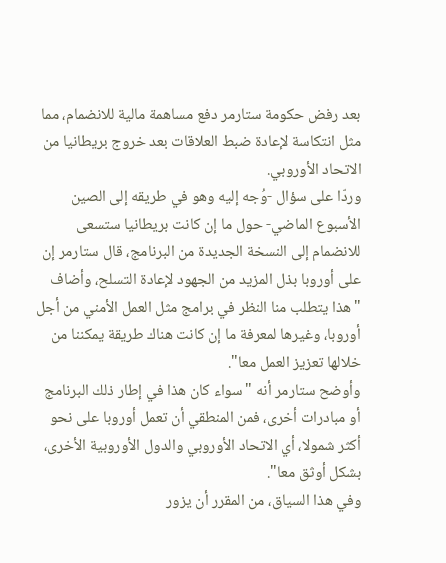بعد رفض حكومة ستارمر دفع مساهمة مالية للانضمام، مما مثل انتكاسة لإعادة ضبط العلاقات بعد خروج بريطانيا من الاتحاد الأوروبي.
وردّا على سؤال -وُجه إليه وهو في طريقه إلى الصين الأسبوع الماضي- حول ما إن كانت بريطانيا ستسعى للانضمام إلى النسخة الجديدة من البرنامج، قال ستارمر إن على أوروبا بذل المزيد من الجهود لإعادة التسلح، وأضاف "هذا يتطلب منا النظر في برامج مثل العمل الأمني من أجل أوروبا، وغيرها لمعرفة ما إن كانت هناك طريقة يمكننا من خلالها تعزيز العمل معا".
وأوضح ستارمر أنه "سواء كان هذا في إطار ذلك البرنامج أو مبادرات أخرى، فمن المنطقي أن تعمل أوروبا على نحو أكثر شمولا، أي الاتحاد الأوروبي والدول الأوروبية الأخرى، بشكل أوثق معا".
وفي هذا السياق، من المقرر أن يزور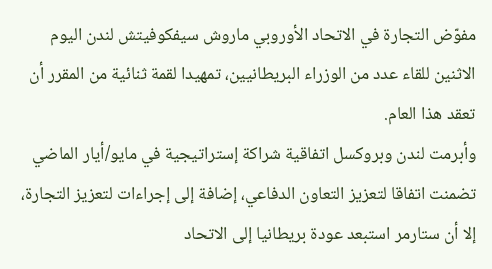مفوّض التجارة في الاتحاد الأوروبي ماروش سيفكوفيتش لندن اليوم الاثنين للقاء عدد من الوزراء البريطانيين، تمهيدا لقمة ثنائية من المقرر أن تعقد هذا العام.
وأبرمت لندن وبروكسل اتفاقية شراكة إستراتيجية في مايو/أيار الماضي تضمنت اتفاقا لتعزيز التعاون الدفاعي، إضافة إلى إجراءات لتعزيز التجارة، إلا أن ستارمر استبعد عودة بريطانيا إلى الاتحاد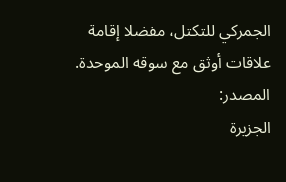الجمركي للتكتل، مفضلا إقامة علاقات أوثق مع سوقه الموحدة.
المصدر:
الجزيرة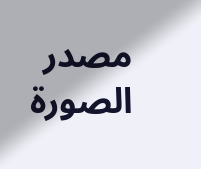مصدر الصورة